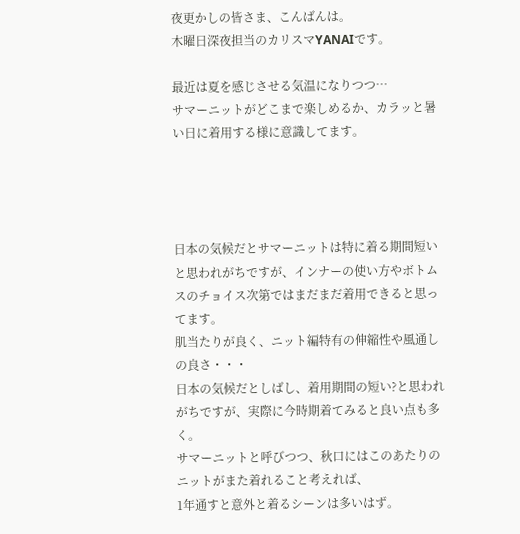夜更かしの皆さま、こんばんは。
木曜日深夜担当のカリスマYANAIです。

最近は夏を感じさせる気温になりつつ…
サマーニットがどこまで楽しめるか、カラッと暑い日に着用する様に意識してます。




日本の気候だとサマーニットは特に着る期間短いと思われがちですが、インナーの使い方やボトムスのチョイス次第ではまだまだ着用できると思ってます。
肌当たりが良く、ニット編特有の伸縮性や風通しの良さ・・・
日本の気候だとしばし、着用期間の短い?と思われがちですが、実際に今時期着てみると良い点も多く。
サマーニットと呼びつつ、秋口にはこのあたりのニットがまた着れること考えれば、
1年通すと意外と着るシーンは多いはず。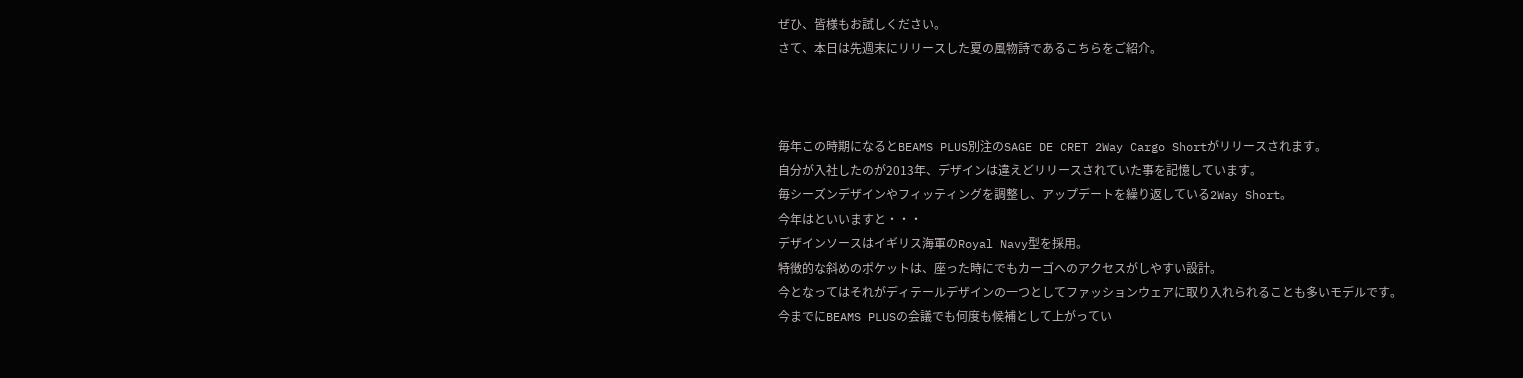ぜひ、皆様もお試しください。
さて、本日は先週末にリリースした夏の風物詩であるこちらをご紹介。



毎年この時期になるとBEAMS PLUS別注のSAGE DE CRET 2Way Cargo Shortがリリースされます。
自分が入社したのが2013年、デザインは違えどリリースされていた事を記憶しています。
毎シーズンデザインやフィッティングを調整し、アップデートを繰り返している2Way Short。
今年はといいますと・・・
デザインソースはイギリス海軍のRoyal Navy型を採用。
特徴的な斜めのポケットは、座った時にでもカーゴへのアクセスがしやすい設計。
今となってはそれがディテールデザインの一つとしてファッションウェアに取り入れられることも多いモデルです。
今までにBEAMS PLUSの会議でも何度も候補として上がってい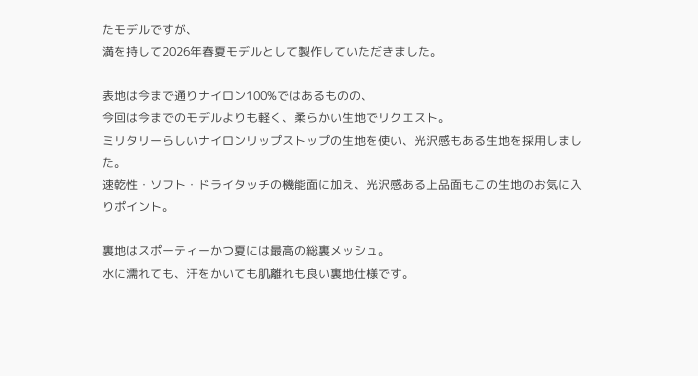たモデルですが、
満を持して2026年春夏モデルとして製作していただきました。

表地は今まで通りナイロン100%ではあるものの、
今回は今までのモデルよりも軽く、柔らかい生地でリクエスト。
ミリタリーらしいナイロンリップストップの生地を使い、光沢感もある生地を採用しました。
速乾性・ソフト・ドライタッチの機能面に加え、光沢感ある上品面もこの生地のお気に入りポイント。

裏地はスポーティーかつ夏には最高の総裏メッシュ。
水に濡れても、汗をかいても肌離れも良い裏地仕様です。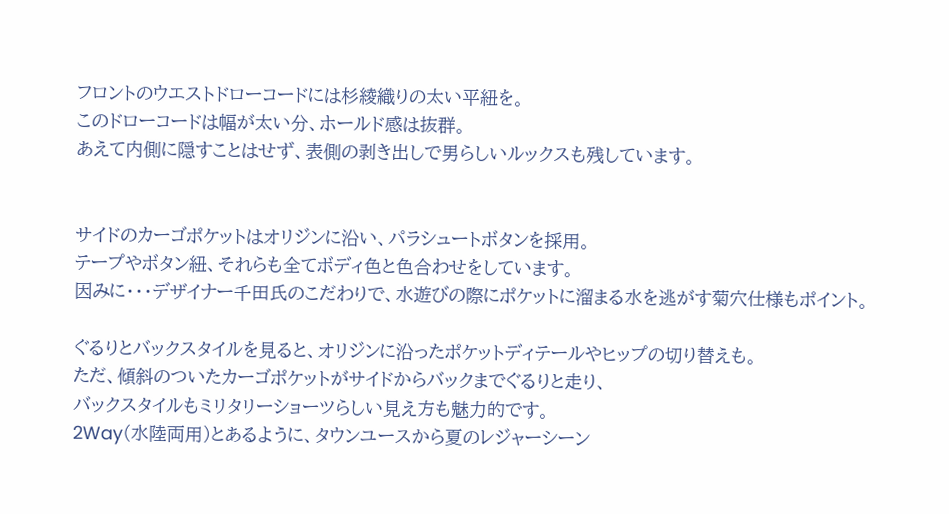フロントのウエストドローコードには杉綾織りの太い平紐を。
このドローコードは幅が太い分、ホールド感は抜群。
あえて内側に隠すことはせず、表側の剥き出しで男らしいルックスも残しています。


サイドのカーゴポケットはオリジンに沿い、パラシュートボタンを採用。
テープやボタン紐、それらも全てボディ色と色合わせをしています。
因みに・・・デザイナー千田氏のこだわりで、水遊びの際にポケットに溜まる水を逃がす菊穴仕様もポイント。

ぐるりとバックスタイルを見ると、オリジンに沿ったポケットディテールやヒップの切り替えも。
ただ、傾斜のついたカーゴポケットがサイドからバックまでぐるりと走り、
バックスタイルもミリタリーショーツらしい見え方も魅力的です。
2Way(水陸両用)とあるように、タウンユースから夏のレジャーシーン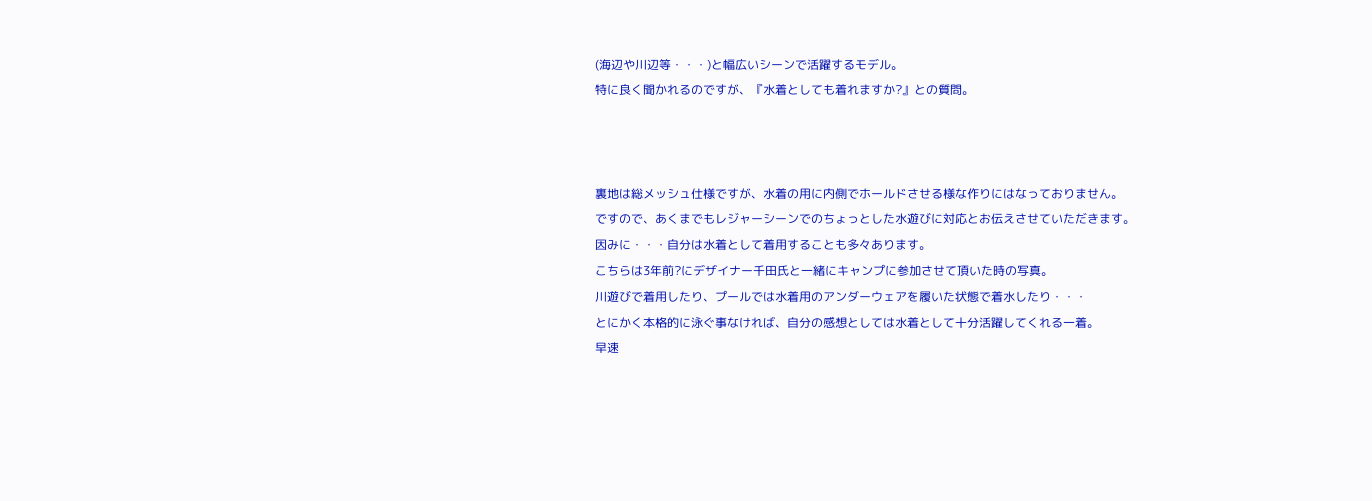(海辺や川辺等・・・)と幅広いシーンで活躍するモデル。
特に良く聞かれるのですが、『水着としても着れますか?』との質問。



裏地は総メッシュ仕様ですが、水着の用に内側でホールドさせる様な作りにはなっておりません。
ですので、あくまでもレジャーシーンでのちょっとした水遊びに対応とお伝えさせていただきます。
因みに・・・自分は水着として着用することも多々あります。
こちらは3年前?にデザイナー千田氏と一緒にキャンプに参加させて頂いた時の写真。
川遊びで着用したり、プールでは水着用のアンダーウェアを履いた状態で着水したり・・・
とにかく本格的に泳ぐ事なければ、自分の感想としては水着として十分活躍してくれる一着。
早速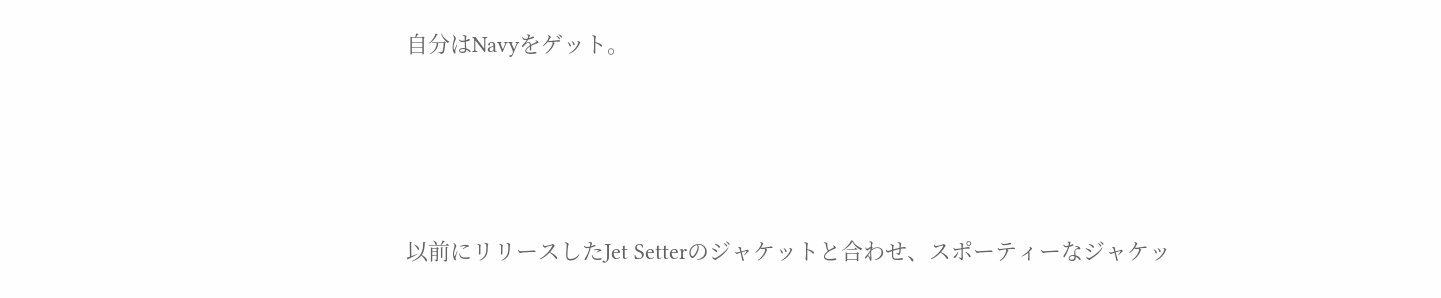自分はNavyをゲット。




以前にリリースしたJet Setterのジャケットと合わせ、スポーティーなジャケッ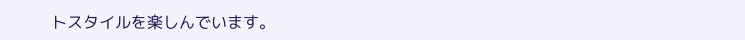トスタイルを楽しんでいます。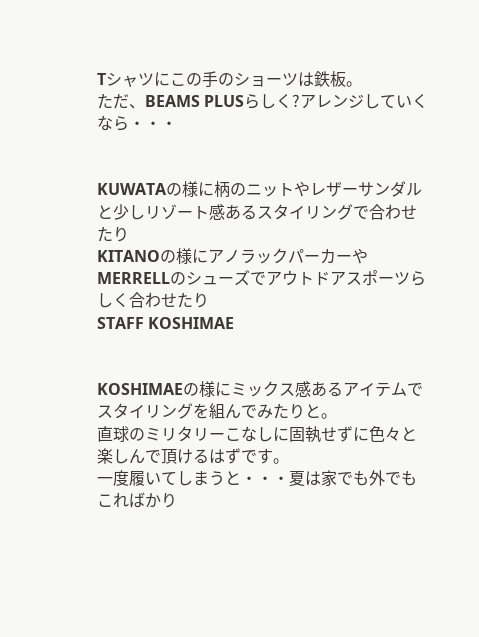Tシャツにこの手のショーツは鉄板。
ただ、BEAMS PLUSらしく?アレンジしていくなら・・・


KUWATAの様に柄のニットやレザーサンダルと少しリゾート感あるスタイリングで合わせたり
KITANOの様にアノラックパーカーやMERRELLのシューズでアウトドアスポーツらしく合わせたり
STAFF KOSHIMAE


KOSHIMAEの様にミックス感あるアイテムでスタイリングを組んでみたりと。
直球のミリタリーこなしに固執せずに色々と楽しんで頂けるはずです。
一度履いてしまうと・・・夏は家でも外でもこればかり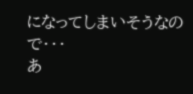になってしまいそうなので・・・
あ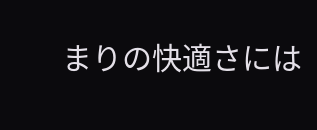まりの快適さには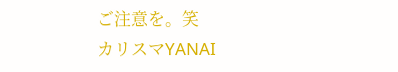ご注意を。笑
カリスマYANAI